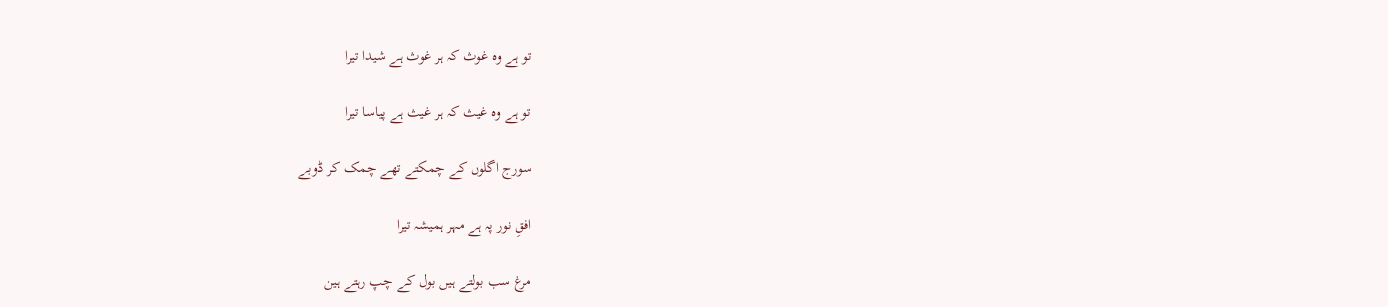تو ہے وہ غوث کہ ہر غوث ہے شیدا تیرا

تو ہے وہ غیث کہ ہر غیث ہے پیاسا تیرا

سورج اگلوں کے چمکتے تھے چمک کر ڈوبے

افقِ نور پہ ہے مہر ہمیشہ تیرا

مرغ سب بولتے ہیں بول کے چپ رہتے ہین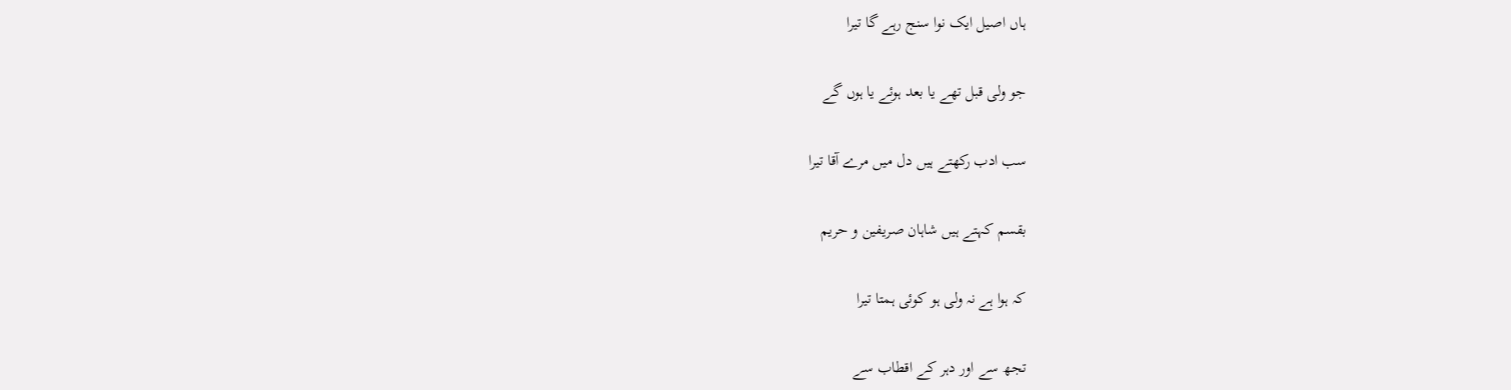ہاں اصیل ایک نوا سنج رہے گا تیرا

جو ولی قبل تھے یا بعد ہوئے یا ہوں گے

سب ادب رکھتے ہیں دل میں مرے آقا تیرا

بقسم کہتے ہیں شاہان صریفین و حریم

کہ ہوا ہے نہ ولی ہو کوئی ہمتا تیرا

تجھ سے اور دہر کے اقطاب سے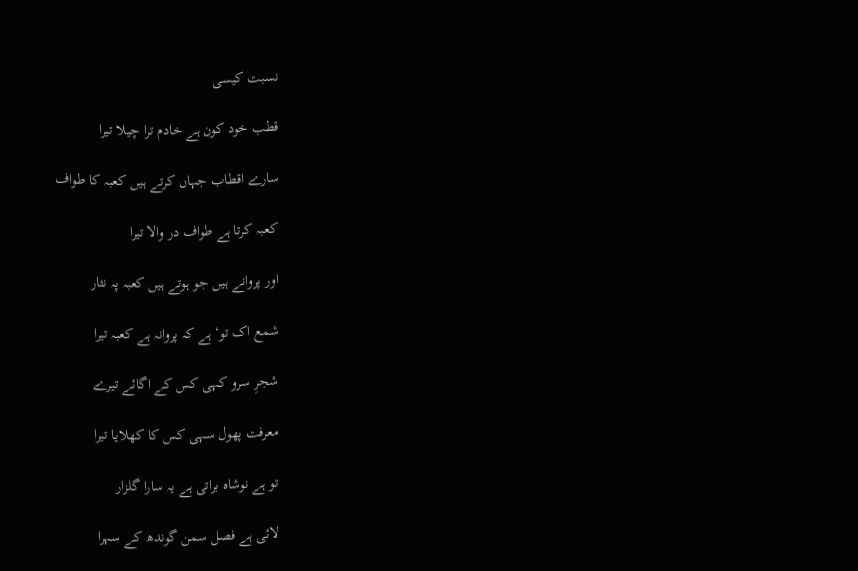نسبت کیسی

قطب خود کون ہے خادم ترا چیلا تیرا

سارے اقطاب جہاں کرتے ہیں کعبہ کا طواف

کعبہ کرتا ہے طواف در والا تیرا

اور پروانے ہیں جو ہوتے ہیں کعبہ پہ نثار

شمع اک تو‘ ہے کہ پروانہ ہے کعبہ تیرا

شجرِ سرو کہی کس کے اگائے تیرے

معرفت پھول سہی کس کا کھلایا تیرا

تو ہے نوشاہ براتی ہے یہ سارا گلزار

لائی ہے فصل سمن گوندھ کے سہرا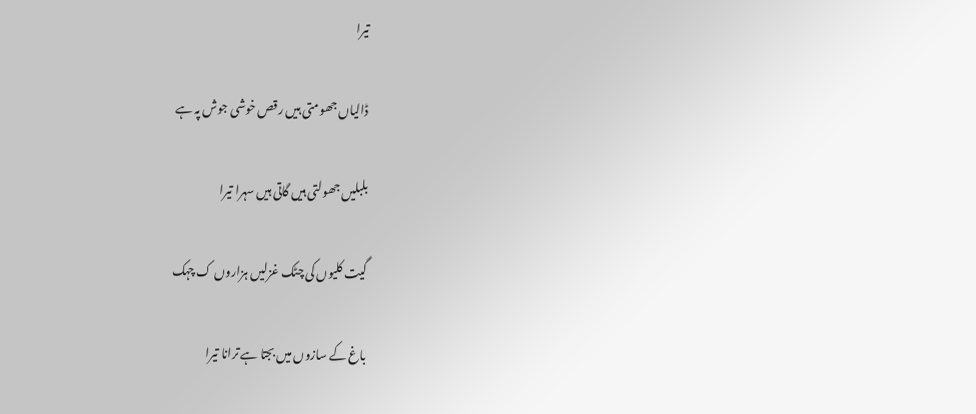تیرا

ڈالیاں جھومتی ہیں رقص خوشی جوش پہ ہے

بلبلیں جھولتی ہیں گاتی ہیں سہرا تیرا

گیت کلیوں کی چٹک غزلیں ہزاروں ک چہک

باغ کے سازوں میں بجتا ہے ترانا تیرا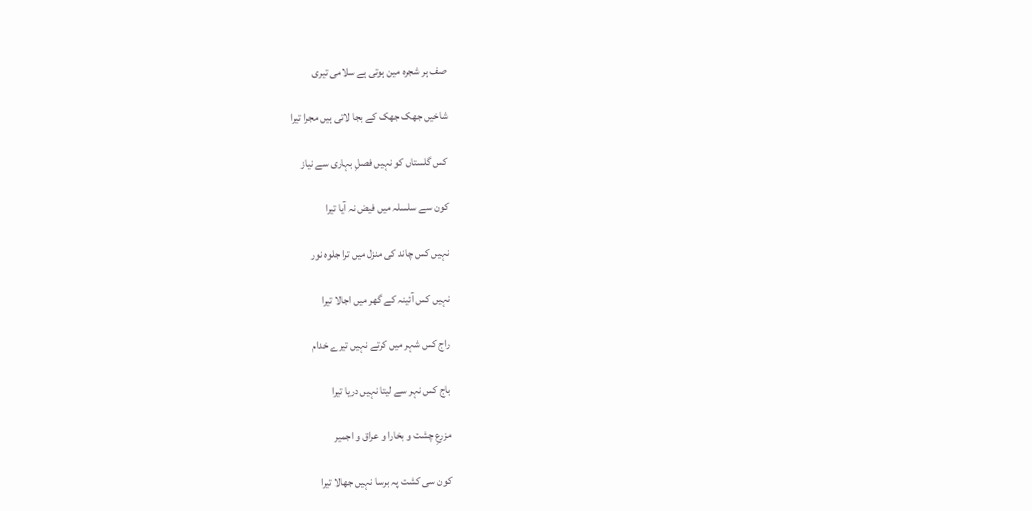صف ہر شجرہ مین ہوتی ہے سلامی تیری

شاخیں جھک جھک کے بجا لاتی ہیں مجرا تیرا

کس گلستاں کو نہیں فصلِ بہاری سے نیاز

کون سے سلسلہ میں فیض نہ آیا تیرا

نہیں کس چاند کی منزل میں ترا جلوہ نور

نہیں کس آئینہ کے گھر میں اجالا تیرا

راج کس شہر میں کرتے نہیں تیرے خدام

باج کس نہر سے لیتا نہیں دریا تیرا

مزرعِ چشت و بخارا و عراق و اجمیر

کون سی کشت پہ برسا نہیں جھالا تیرا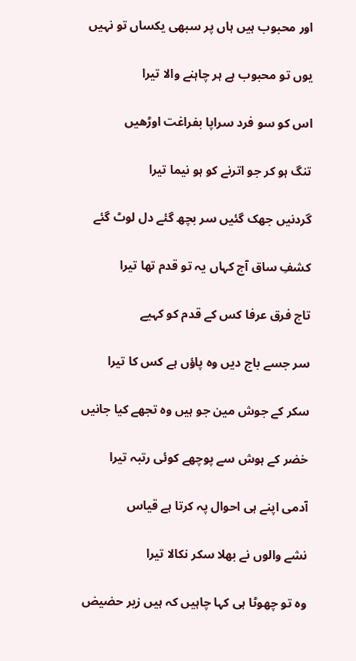اور محبوب ہیں ہاں پر سبھی یکساں تو نہیں

یوں تو محبوب ہے ہر چاہنے والا تیرا

اس کو سو فرد سراپا بفراغت اوڑھیں

تنگ ہو کر جو اترنے کو ہو نیما تیرا

گردنیں جھک گئیں سر بچھ گئے دل لوٹ گئے

کشفِ ساق آج کہاں یہ تو قدم تھا تیرا

تاج فرق عرفا کس کے قدم کو کہیے

سر جسے باج دیں وہ پاؤں ہے کس کا تیرا

سکر کے جوش مین جو ہیں وہ تجھے کیا جانیں

خضر کے ہوش سے پوچھے کوئی رتبہ تیرا

آدمی اپنے ہی احوال پہ کرتا ہے قیاس

نشے والوں نے بھلا سکر نکالا تیرا

وہ تو چھوٹا ہی کہا چاہیں کہ ہیں زیر حضیض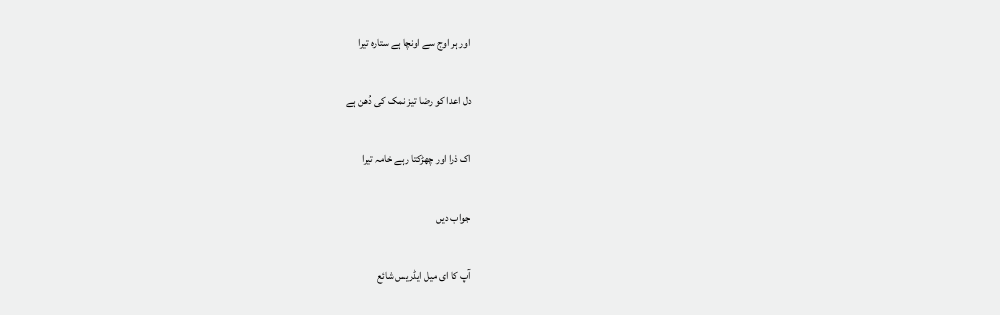اور ہر اوج سے اونچا ہے ستارہ تیرا

دل اعدا کو رضا تیز نمک کی دُھن ہے

اک ذرا اور چھڑکتا رہے خامہ تیرا

جواب دیں

آپ کا ای میل ایڈریس شائع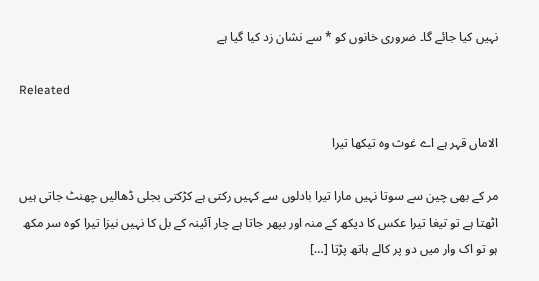نہیں کیا جائے گا۔ ضروری خانوں کو * سے نشان زد کیا گیا ہے

Releated

الاماں قہر ہے اے غوث وہ تیکھا تیرا

مر کے بھی چین سے سوتا نہیں مارا تیرا بادلوں سے کہیں رکتی ہے کڑکتی بجلی ڈھالیں چھنٹ جاتی ہیں اٹھتا ہے تو تیغا تیرا عکس کا دیکھ کے منہ اور بپھر جاتا ہے چار آئینہ کے بل کا نہیں نیزا تیرا کوہ سر مکھ ہو تو اک وار میں دو پر کالے ہاتھ پڑتا […]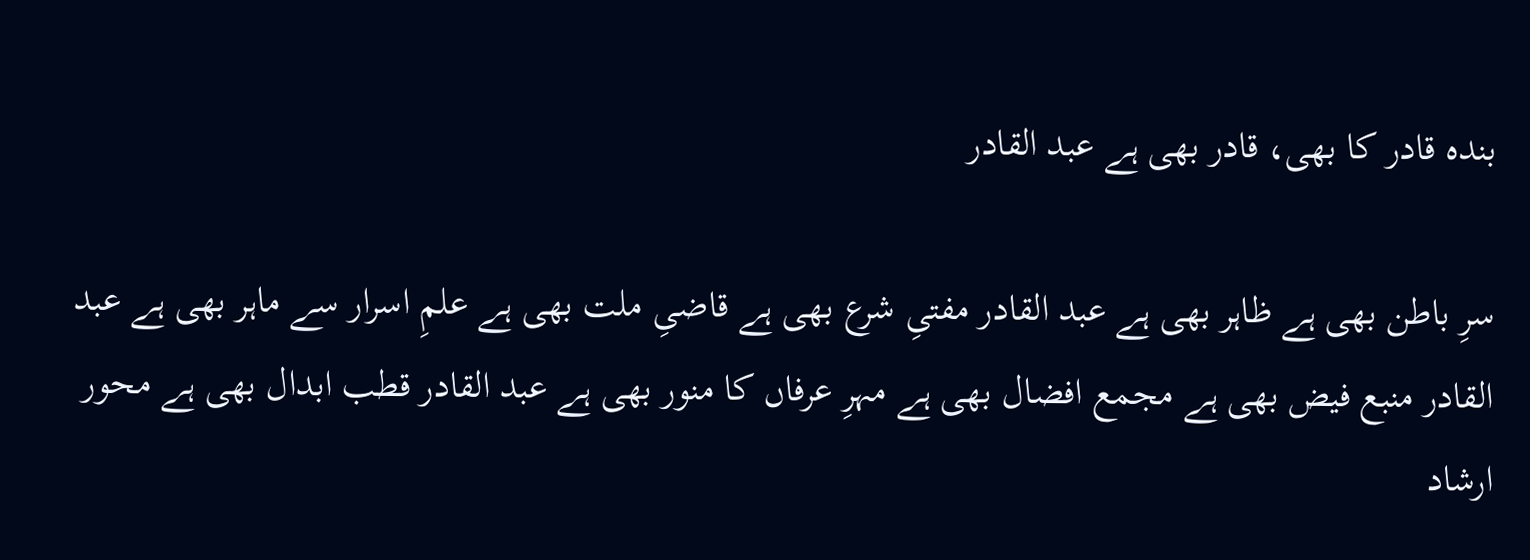بندہ قادر کا بھی، قادر بھی ہے عبد القادر

سرِ باطن بھی ہے ظاہر بھی ہے عبد القادر مفتیِ شرع بھی ہے قاضیِ ملت بھی ہے علمِ اسرار سے ماہر بھی ہے عبد القادر منبع فیض بھی ہے مجمع افضال بھی ہے مہرِ عرفاں کا منور بھی ہے عبد القادر قطب ابدال بھی ہے محور ارشاد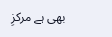بھی ہے مرکزِ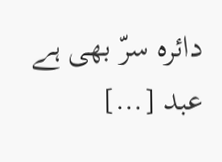دائرہ سرّ بھی ہے عبد […]